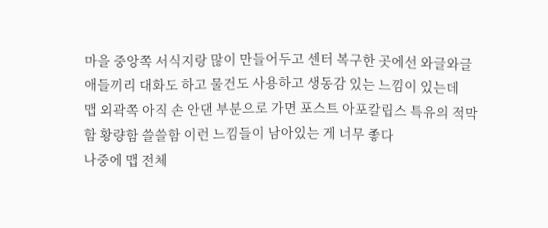마을 중앙쪽 서식지랑 많이 만들어두고 센터 복구한 곳에선 와글와글 애들끼리 대화도 하고 물건도 사용하고 생동감 있는 느낌이 있는데
맵 외곽쪽 아직 손 안댄 부분으로 가면 포스트 아포칼립스 특유의 적막함 황량함 쓸쓸함 이런 느낌들이 남아있는 게 너무 좋다
나중에 맵 전체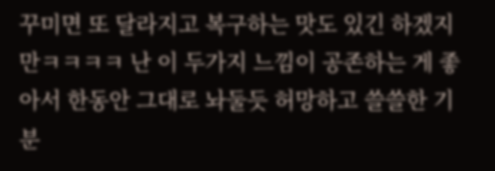꾸미면 또 달라지고 복구하는 맛도 있긴 하겠지만ㅋㅋㅋㅋ 난 이 두가지 느낌이 공존하는 게 좋아서 한동안 그대로 놔둘듯 허망하고 쓸쓸한 기분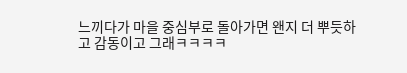느끼다가 마을 중심부로 돌아가면 왠지 더 뿌듯하고 감동이고 그래ㅋㅋㅋㅋ